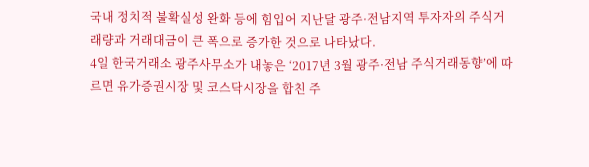국내 정치적 불확실성 완화 등에 힘입어 지난달 광주·전남지역 투자자의 주식거래량과 거래대금이 큰 폭으로 증가한 것으로 나타났다.
4일 한국거래소 광주사무소가 내놓은 ‘2017년 3월 광주·전남 주식거래동향’에 따르면 유가증권시장 및 코스닥시장을 합친 주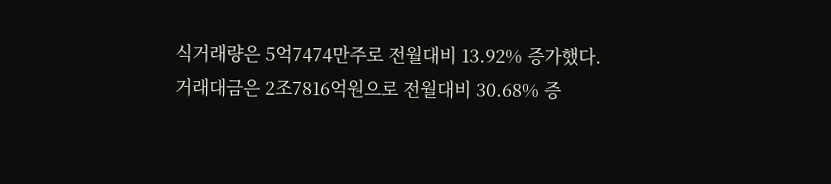식거래량은 5억7474만주로 전월대비 13.92% 증가했다.
거래대금은 2조7816억원으로 전월대비 30.68% 증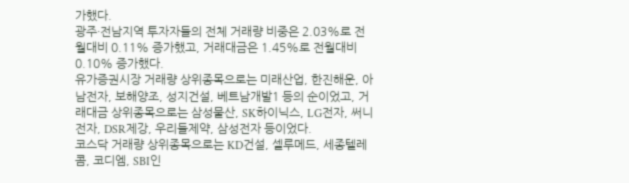가했다.
광주·전남지역 투자자들의 전체 거래량 비중은 2.03%로 전월대비 0.11% 증가했고, 거래대금은 1.45%로 전월대비 0.10% 증가했다.
유가증권시장 거래량 상위종목으로는 미래산업, 한진해운, 아남전자, 보해양조, 성지건설, 베트남개발1 등의 순이었고, 거래대금 상위종목으로는 삼성물산, SK하이닉스, LG전자, 써니전자, DSR제강, 우리들제약, 삼성전자 등이었다.
코스닥 거래량 상위종목으로는 KD건설, 셀루메드, 세종텔레콤, 코디엠, SBI인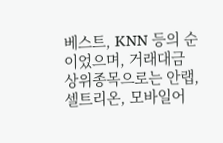베스트, KNN 등의 순이었으며, 거래대금 상위종목으로는 안랩, 셀트리온, 모바일어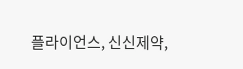플라이언스, 신신제약,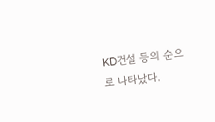KD건설 등의 순으로 나타났다.